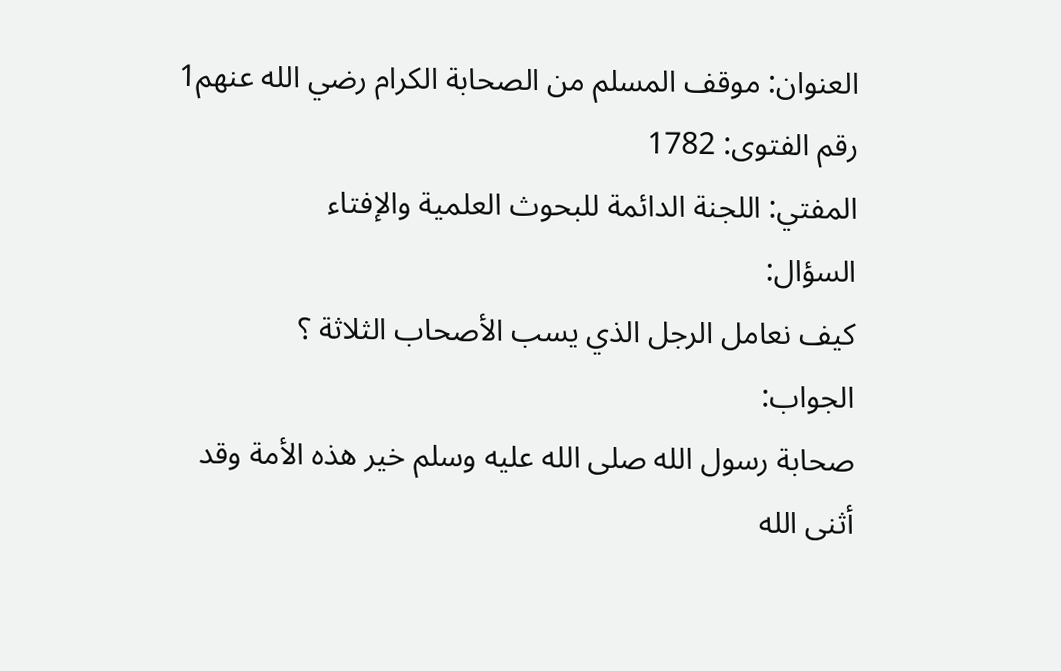العنوان: موقف المسلم من الصحابة الكرام رضي الله عنهم1
رقم الفتوى: 1782
المفتي: اللجنة الدائمة للبحوث العلمية والإفتاء
السؤال:
كيف نعامل الرجل الذي يسب الأصحاب الثلاثة ؟
الجواب:
صحابة رسول الله صلى الله عليه وسلم خير هذه الأمة وقد أثنى الله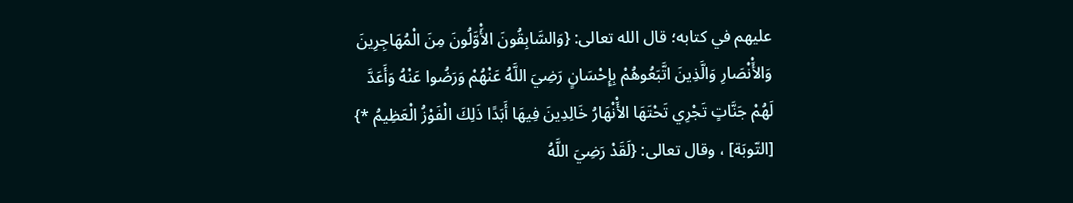عليهم في كتابه؛ قال الله تعالى: {وَالسَّابِقُونَ الأَْوَّلُونَ مِنَ الْمُهَاجِرِينَ وَالأَْنْصَارِ وَالَّذِينَ اتَّبَعُوهُمْ بِإِحْسَانٍ رَضِيَ اللَّهُ عَنْهُمْ وَرَضُوا عَنْهُ وَأَعَدَّ لَهُمْ جَنَّاتٍ تَجْرِي تَحْتَهَا الأَْنْهَارُ خَالِدِينَ فِيهَا أَبَدًا ذَلِكَ الْفَوْزُ الْعَظِيمُ *} [التّوبَة] ، وقال تعالى: {لَقَدْ رَضِيَ اللَّهُ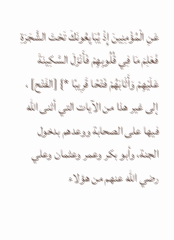عَنِ الْمُؤْمِنِينَ إِذْ يُبَايِعُونَكَ تَحْتَ الشَّجَرَةِ فَعَلِمَ مَا فِي قُلُوبِهِمْ فَأَنْزَلَ السَّكِينَةَ عَلَيْهِمْ وَأَثَابَهُمْ فَتْحًا قَرِيبًا *} [الفَتْح] ، إلى غير هذا من الآيات التي أثنى الله فيها على الصحابة ووعدهم بدخول الجنة، وأبو بكر وعمر وعثمان وعلي رضي الله عنهم من هؤلاء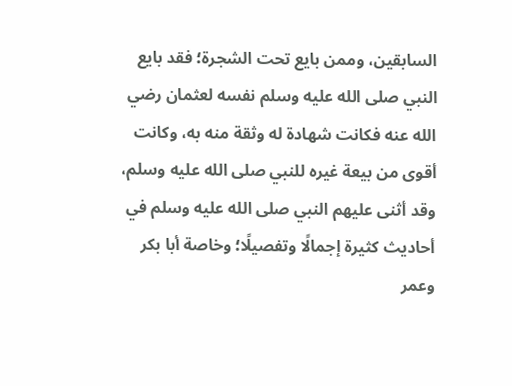السابقين، وممن بايع تحت الشجرة؛ فقد بايع النبي صلى الله عليه وسلم نفسه لعثمان رضي الله عنه فكانت شهادة له وثقة منه به، وكانت أقوى من بيعة غيره للنبي صلى الله عليه وسلم، وقد أثنى عليهم النبي صلى الله عليه وسلم في أحاديث كثيرة إجمالًا وتفصيلًا؛ وخاصة أبا بكر وعمر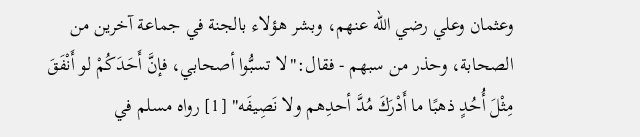وعثمان وعلي رضي الله عنهم، وبشر هؤلاء بالجنة في جماعة آخرين من الصحابة، وحذر من سبهم - فقال:"لا تسبُّوا أصحابي، فإنَّ أَحَدَكُمْ لو أَنْفَقَ مِثْلَ أُحُدٍ ذهبًا ما أَدْرَكَ مُدَّ أحدِهم ولا نَصِيفَه" [1] رواه مسلم في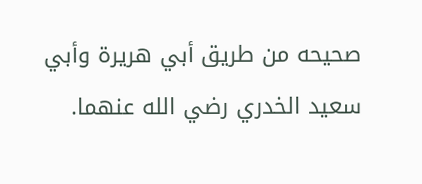صحيحه من طريق أبي هريرة وأبي سعيد الخدري رضي الله عنهما.